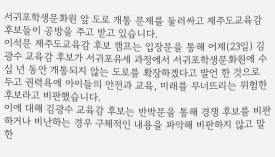서귀포학생문화원 앞 도로 개통 문제를 둘러싸고 제주도교육감 후보들이 공방을 주고 받고 있습니다.
이석문 제주도교육감 후보 캠프는 입장문을 통해 어제(23일) 김광수 교육감 후보가 서귀포유세 과정에서 서귀포학생문화원에 수십 년 동안 개통되지 않는 도로를 확장하겠다고 발언 한 것으로 두고 권력욕에 아이들의 안전과 교육, 미래를 무너뜨리는 위험한 후보라고 비판했습니다.
이에 대해 김광수 교육감 후보는 반박문을 통해 경쟁 후보를 비판하거나 비난하는 경우 구체적인 내용을 파악해 비판하지 않고 말 한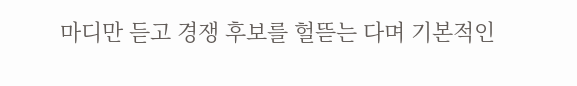마디만 듣고 경쟁 후보를 헐뜯는 다며 기본적인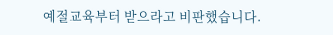예절교육부터 받으라고 비판했습니다.